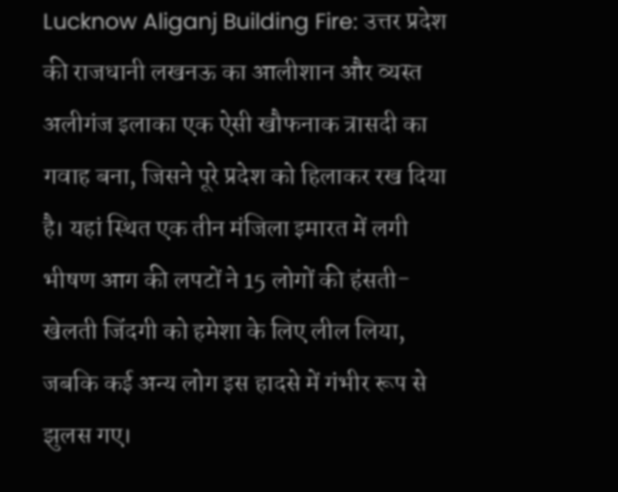Lucknow Aliganj Building Fire: उत्तर प्रदेश की राजधानी लखनऊ का आलीशान और व्यस्त अलीगंज इलाका एक ऐसी खौफनाक त्रासदी का गवाह बना, जिसने पूरे प्रदेश को हिलाकर रख दिया है। यहां स्थित एक तीन मंजिला इमारत में लगी भीषण आग की लपटों ने 15 लोगों की हंसती-खेलती जिंदगी को हमेशा के लिए लील लिया, जबकि कई अन्य लोग इस हादसे में गंभीर रूप से झुलस गए।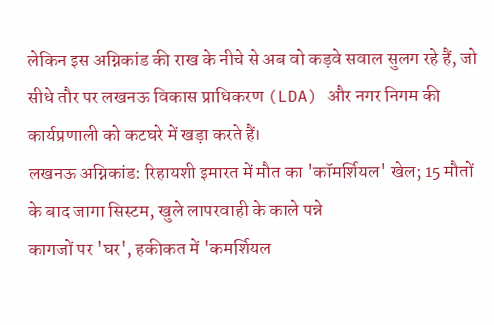लेकिन इस अग्निकांड की राख के नीचे से अब वो कड़वे सवाल सुलग रहे हैं, जो सीधे तौर पर लखनऊ विकास प्राधिकरण (LDA) और नगर निगम की कार्यप्रणाली को कटघरे में खड़ा करते हैं।
लखनऊ अग्निकांड: रिहायशी इमारत में मौत का 'कॉमर्शियल' खेल; 15 मौतों के बाद जागा सिस्टम, खुले लापरवाही के काले पन्ने
कागजों पर 'घर', हकीकत में 'कमर्शियल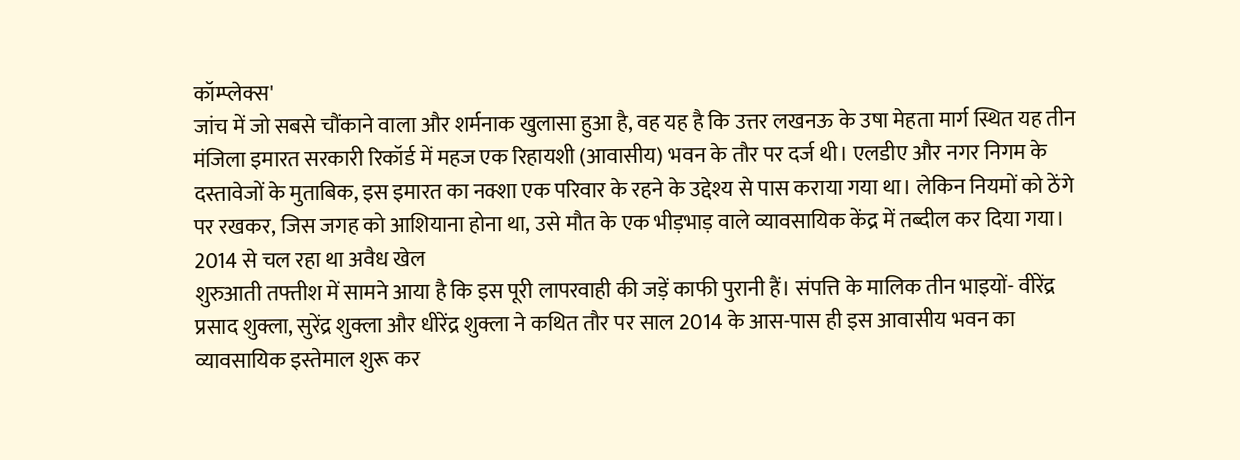कॉम्प्लेक्स'
जांच में जो सबसे चौंकाने वाला और शर्मनाक खुलासा हुआ है, वह यह है कि उत्तर लखनऊ के उषा मेहता मार्ग स्थित यह तीन मंजिला इमारत सरकारी रिकॉर्ड में महज एक रिहायशी (आवासीय) भवन के तौर पर दर्ज थी। एलडीए और नगर निगम के दस्तावेजों के मुताबिक, इस इमारत का नक्शा एक परिवार के रहने के उद्देश्य से पास कराया गया था। लेकिन नियमों को ठेंगे पर रखकर, जिस जगह को आशियाना होना था, उसे मौत के एक भीड़भाड़ वाले व्यावसायिक केंद्र में तब्दील कर दिया गया।
2014 से चल रहा था अवैध खेल
शुरुआती तफ्तीश में सामने आया है कि इस पूरी लापरवाही की जड़ें काफी पुरानी हैं। संपत्ति के मालिक तीन भाइयों- वीरेंद्र प्रसाद शुक्ला, सुरेंद्र शुक्ला और धीरेंद्र शुक्ला ने कथित तौर पर साल 2014 के आस-पास ही इस आवासीय भवन का व्यावसायिक इस्तेमाल शुरू कर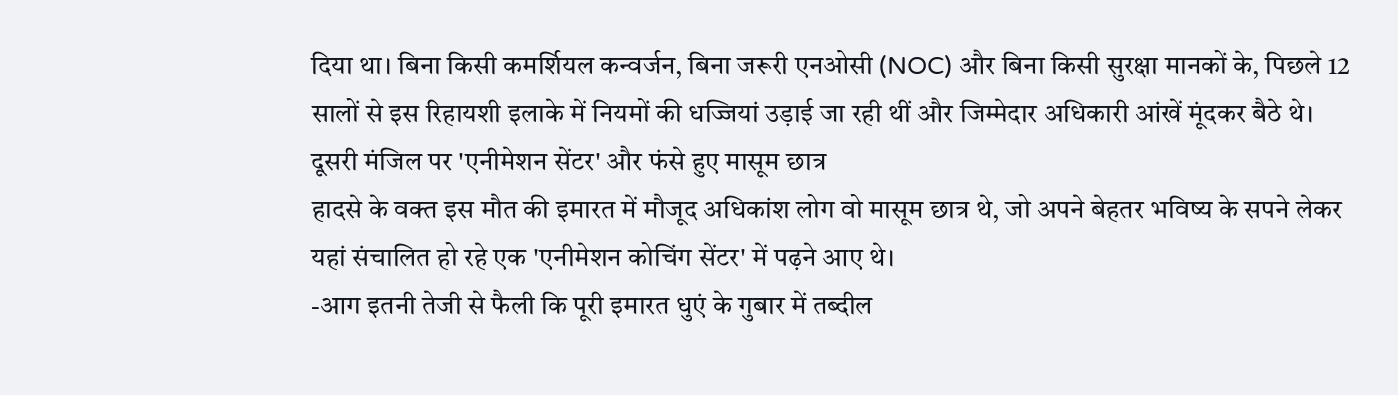दिया था। बिना किसी कमर्शियल कन्वर्जन, बिना जरूरी एनओसी (NOC) और बिना किसी सुरक्षा मानकों के, पिछले 12 सालों से इस रिहायशी इलाके में नियमों की धज्जियां उड़ाई जा रही थीं और जिम्मेदार अधिकारी आंखें मूंदकर बैठे थे।
दूसरी मंजिल पर 'एनीमेशन सेंटर' और फंसे हुए मासूम छात्र
हादसे के वक्त इस मौत की इमारत में मौजूद अधिकांश लोग वो मासूम छात्र थे, जो अपने बेहतर भविष्य के सपने लेकर यहां संचालित हो रहे एक 'एनीमेशन कोचिंग सेंटर' में पढ़ने आए थे।
-आग इतनी तेजी से फैली कि पूरी इमारत धुएं के गुबार में तब्दील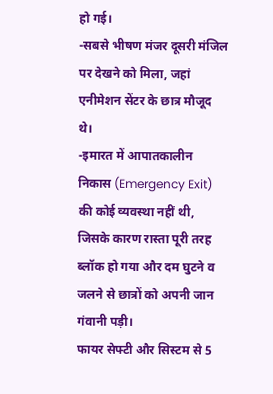हो गई।
-सबसे भीषण मंजर दूसरी मंजिल पर देखने को मिला, जहां एनीमेशन सेंटर के छात्र मौजूद थे।
-इमारत में आपातकालीन निकास (Emergency Exit) की कोई व्यवस्था नहीं थी, जिसके कारण रास्ता पूरी तरह ब्लॉक हो गया और दम घुटने व जलने से छात्रों को अपनी जान गंवानी पड़ी।
फायर सेफ्टी और सिस्टम से 5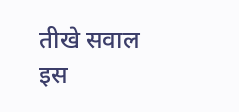तीखे सवाल
इस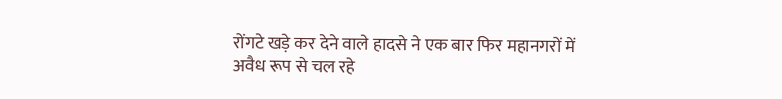रोंगटे खड़े कर देने वाले हादसे ने एक बार फिर महानगरों में अवैध रूप से चल रहे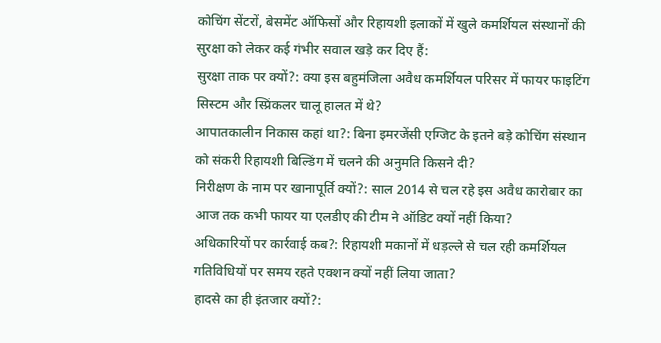कोचिंग सेंटरों, बेसमेंट ऑफिसों और रिहायशी इलाकों में खुले कमर्शियल संस्थानों की सुरक्षा को लेकर कई गंभीर सवाल खड़े कर दिए हैं:
सुरक्षा ताक पर क्यों?: क्या इस बहुमंजिला अवैध कमर्शियल परिसर में फायर फाइटिंग सिस्टम और स्प्रिंकलर चालू हालत में थे?
आपातकालीन निकास कहां था?: बिना इमरजेंसी एग्जिट के इतने बड़े कोचिंग संस्थान को संकरी रिहायशी बिल्डिंग में चलने की अनुमति किसने दी?
निरीक्षण के नाम पर खानापूर्ति क्यों?: साल 2014 से चल रहे इस अवैध कारोबार का आज तक कभी फायर या एलडीए की टीम ने ऑडिट क्यों नहीं किया?
अधिकारियों पर कार्रवाई कब?: रिहायशी मकानों में धड़ल्ले से चल रही कमर्शियल गतिविधियों पर समय रहते एक्शन क्यों नहीं लिया जाता?
हादसे का ही इंतजार क्यों?: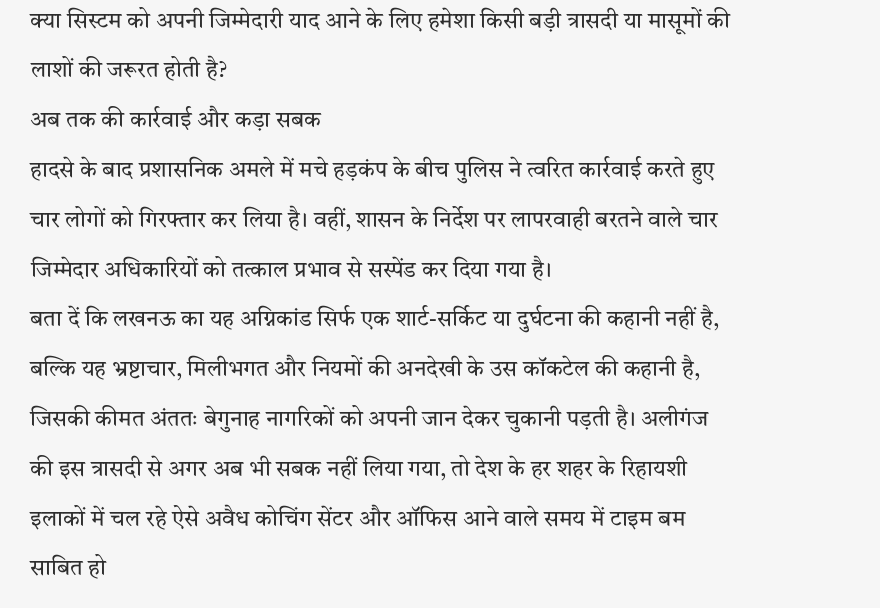क्या सिस्टम को अपनी जिम्मेदारी याद आने के लिए हमेशा किसी बड़ी त्रासदी या मासूमों की लाशों की जरूरत होती है?
अब तक की कार्रवाई और कड़ा सबक
हादसे के बाद प्रशासनिक अमले में मचे हड़कंप के बीच पुलिस ने त्वरित कार्रवाई करते हुए चार लोगों को गिरफ्तार कर लिया है। वहीं, शासन के निर्देश पर लापरवाही बरतने वाले चार जिम्मेदार अधिकारियों को तत्काल प्रभाव से सस्पेंड कर दिया गया है।
बता दें कि लखनऊ का यह अग्निकांड सिर्फ एक शार्ट-सर्किट या दुर्घटना की कहानी नहीं है, बल्कि यह भ्रष्टाचार, मिलीभगत और नियमों की अनदेखी के उस कॉकटेल की कहानी है, जिसकी कीमत अंततः बेगुनाह नागरिकों को अपनी जान देकर चुकानी पड़ती है। अलीगंज की इस त्रासदी से अगर अब भी सबक नहीं लिया गया, तो देश के हर शहर के रिहायशी इलाकों में चल रहे ऐसे अवैध कोचिंग सेंटर और ऑफिस आने वाले समय में टाइम बम साबित हो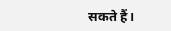सकते हैं।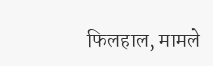फिलहाल, मामले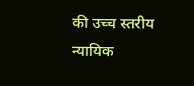की उच्च स्तरीय न्यायिक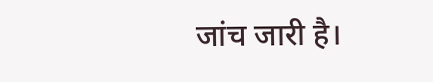जांच जारी है।